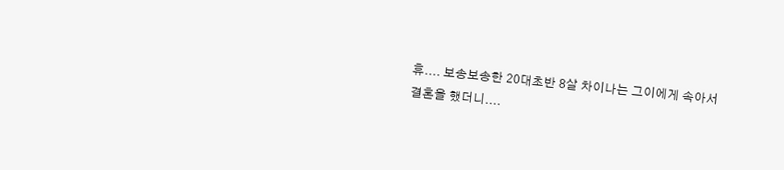휴.... 보송보송한 20대초반 8살 차이나는 그이에게 속아서
결혼을 했더니....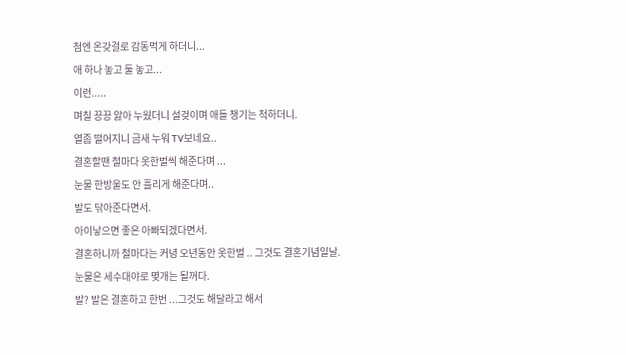첨엔 온갖걸로 감동먹게 하더니...
애 하나 놓고 둘 놓고...
이런.....
며칠 끙끙 앓아 누웠더니 설겆이며 애들 챙기는 척하더니.
열좀 떨어지니 금새 누워 TV보네요..
결혼할땐 철마다 옷한벌씩 해준다며 ...
눈물 한방울도 안 흘리게 해준다며..
발도 닦아준다면서.
아이낳으면 좋은 아빠되겠다면서.
결혼하니까 철마다는 커녕 오년동안 옷한벌 .. 그것도 결혼기념일날.
눈물은 세수대야로 몇개는 될꺼다.
발? 발은 결혼하고 한번 ...그것도 해달라고 해서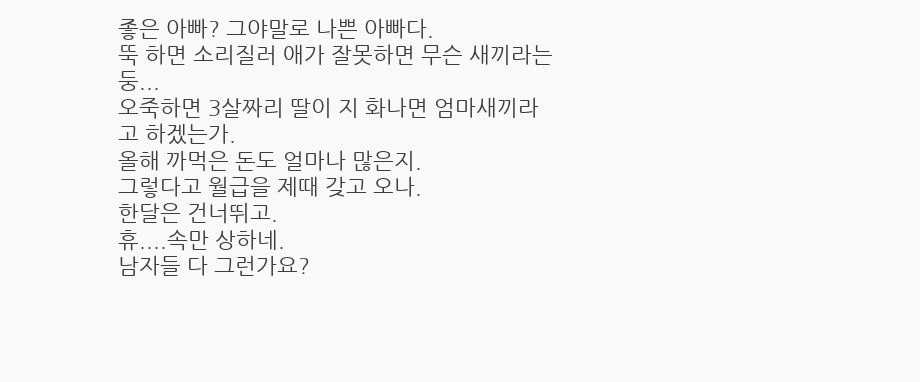좋은 아빠? 그야말로 나쁜 아빠다.
뚝 하면 소리질러 애가 잘못하면 무슨 새끼라는둥...
오죽하면 3살짜리 딸이 지 화나면 엄마새끼라고 하겠는가.
올해 까먹은 돈도 얼마나 많은지.
그렇다고 월급을 제때 갖고 오나.
한달은 건너뛰고.
휴....속만 상하네.
남자들 다 그런가요?